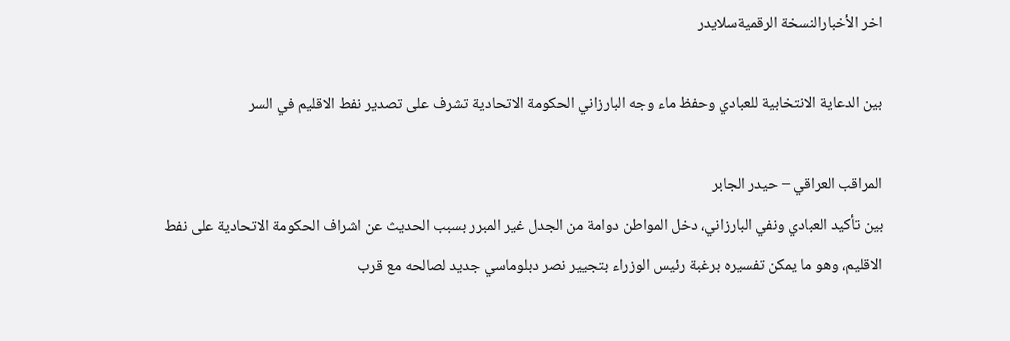اخر الأخبارالنسخة الرقميةسلايدر

بين الدعاية الانتخابية للعبادي وحفظ ماء وجه البارزاني الحكومة الاتحادية تشرف على تصدير نفط الاقليم في السر

المراقب العراقي – حيدر الجابر
بين تأكيد العبادي ونفي البارزاني، دخل المواطن دوامة من الجدل غير المبرر بسبب الحديث عن اشراف الحكومة الاتحادية على نفط الاقليم، وهو ما يمكن تفسيره برغبة رئيس الوزراء بتجيير نصر دبلوماسي جديد لصالحه مع قرب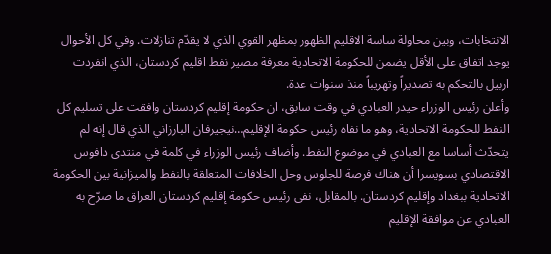الانتخابات، وبين محاولة ساسة الاقليم الظهور بمظهر القوي الذي لا يقدّم تنازلات. وفي كل الأحوال يوجد اتفاق على الأقل يضمن للحكومة الاتحادية معرفة مصير نفط اقليم كردستان، الذي انفردت اربيل بالتحكم به تصديراً وتهريباً منذ سنوات عدة.
وأعلن رئيس الوزراء حيدر العبادي في وقت سابق، ان حكومة إقليم كردستان وافقت على تسليم كل النفط للحكومة الاتحادية، وهو ما نفاه رئيس حكومة الإقليم…نيجيرفان البارزاني الذي قال إنه لم يتحدّث أساسا مع العبادي في موضوع النفط. وأضاف رئيس الوزراء في كلمة في منتدى دافوس الاقتصادي بسويسرا أن هناك فرصة للجلوس وحل الخلافات المتعلقة بالنفط والميزانية بين الحكومة الاتحادية ببغداد وإقليم كردستان. بالمقابل، نفى رئيس حكومة إقليم كردستان العراق ما صرّح به العبادي عن موافقة الإقليم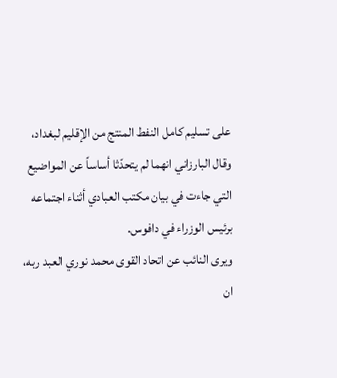على تسليم كامل النفط المنتج من الإقليم لبغداد، وقال البارزاني انهما لم يتحدّثا أساساً عن المواضيع التي جاءت في بيان مكتب العبادي أثناء اجتماعه برئيس الوزراء في دافوس.
ويرى النائب عن اتحاد القوى محمد نوري العبد ربه، ان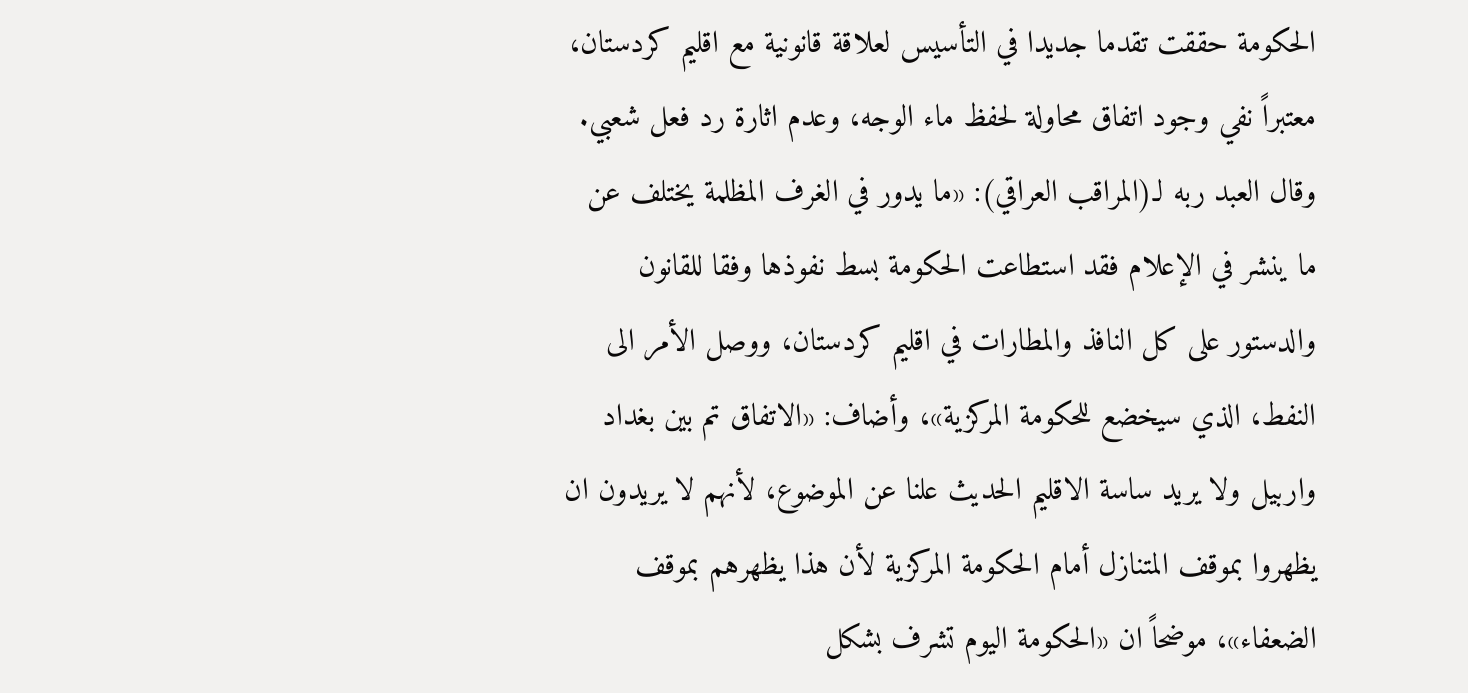الحكومة حققت تقدما جديدا في التأسيس لعلاقة قانونية مع اقليم كردستان، معتبراً نفي وجود اتفاق محاولة لحفظ ماء الوجه، وعدم اثارة رد فعل شعبي. وقال العبد ربه لـ(المراقب العراقي): «ما يدور في الغرف المظلمة يختلف عن ما ينشر في الإعلام فقد استطاعت الحكومة بسط نفوذها وفقا للقانون والدستور على كل النافذ والمطارات في اقليم كردستان، ووصل الأمر الى النفط، الذي سيخضع للحكومة المركزية»، وأضاف: «الاتفاق تم بين بغداد واربيل ولا يريد ساسة الاقليم الحديث علنا عن الموضوع، لأنهم لا يريدون ان يظهروا بموقف المتنازل أمام الحكومة المركزية لأن هذا يظهرهم بموقف الضعفاء»، موضحاً ان «الحكومة اليوم تشرف بشكل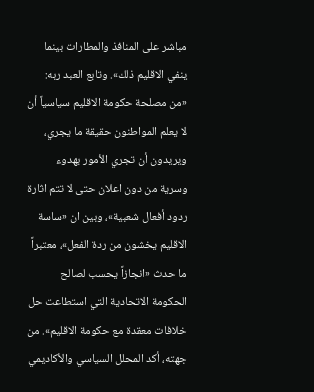مباشر على المنافذ والمطارات بينما ينفي الاقليم ذلك». وتابع العبد ربه: «من مصلحة حكومة الاقليم سياسياً أن لا يعلم المواطنون حقيقة ما يجري، ويريدون أن تجري الأمور بهدوء وسرية من دون اعلان حتى لا تتم اثارة ردود أفعال شعبية»، وبين ان «ساسة الاقليم يخشون من ردة الفعل»، معتبراً ما حدث «انجازاً يحسب لصالح الحكومة الاتحادية التي استطاعت حل خلافات معقدة مع حكومة الاقليم». من جهته، أكد المحلل السياسي والأكاديمي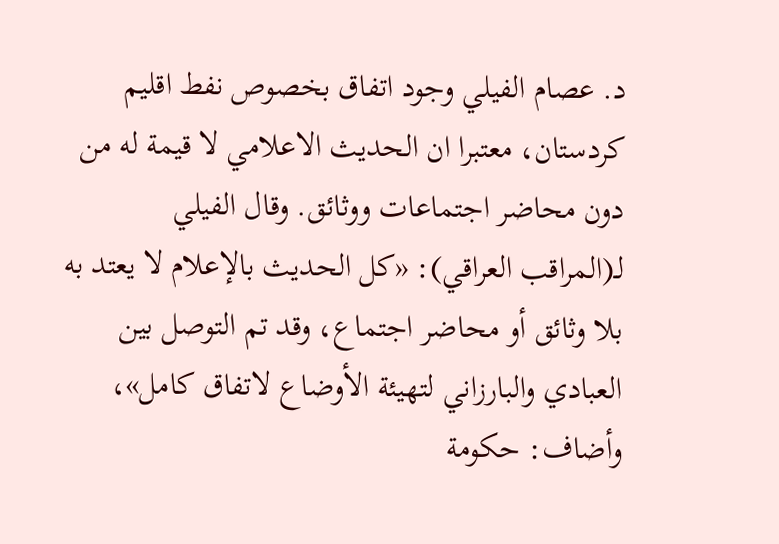د. عصام الفيلي وجود اتفاق بخصوص نفط اقليم كردستان، معتبرا ان الحديث الاعلامي لا قيمة له من دون محاضر اجتماعات ووثائق. وقال الفيلي لـ(المراقب العراقي): «كل الحديث بالإعلام لا يعتد به بلا وثائق أو محاضر اجتماع، وقد تم التوصل بين العبادي والبارزاني لتهيئة الأوضاع لاتفاق كامل»، وأضاف: حكومة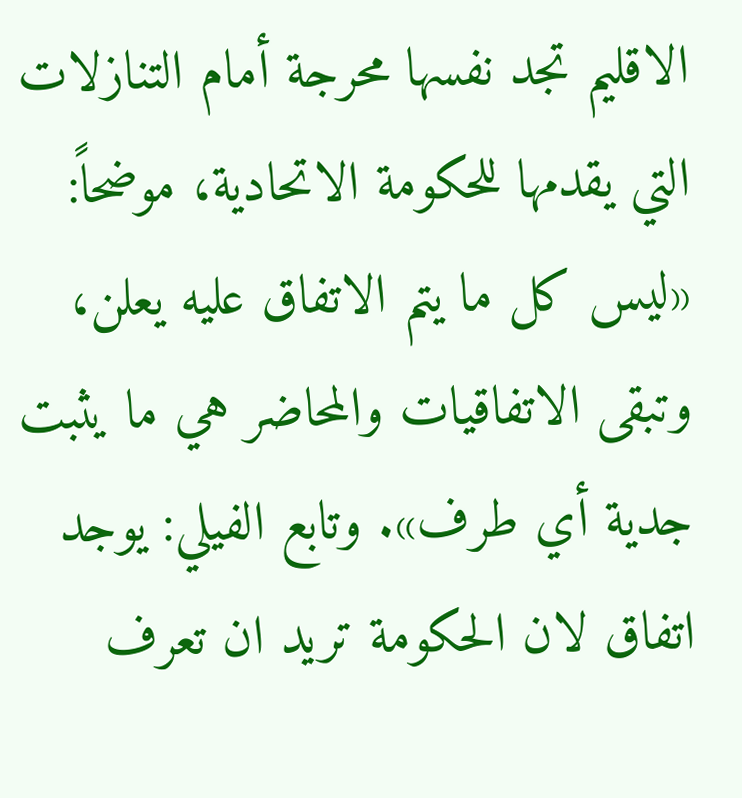الاقليم تجد نفسها محرجة أمام التنازلات التي يقدمها للحكومة الاتحادية، موضحاً: «ليس كل ما يتم الاتفاق عليه يعلن، وتبقى الاتفاقيات والمحاضر هي ما يثبت جدية أي طرف». وتابع الفيلي: يوجد اتفاق لان الحكومة تريد ان تعرف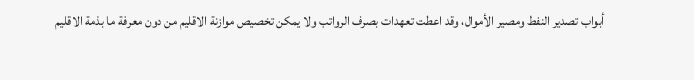أبواب تصدير النفط ومصير الأموال، وقد اعطت تعهدات بصرف الرواتب ولا يمكن تخصيص موازنة الاقليم من دون معرفة ما بذمة الاقليم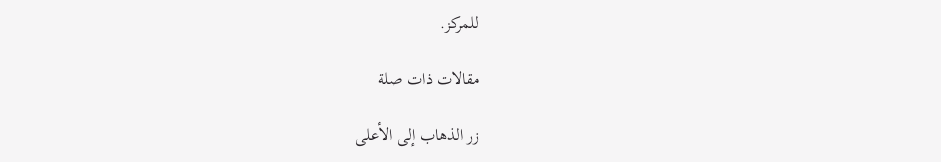للمركز.

مقالات ذات صلة

زر الذهاب إلى الأعلى